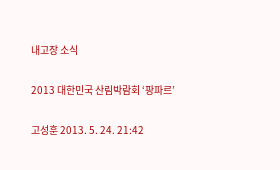내고장 소식

2013 대한민국 산림박람회 ‘팡파르’

고성훈 2013. 5. 24. 21:42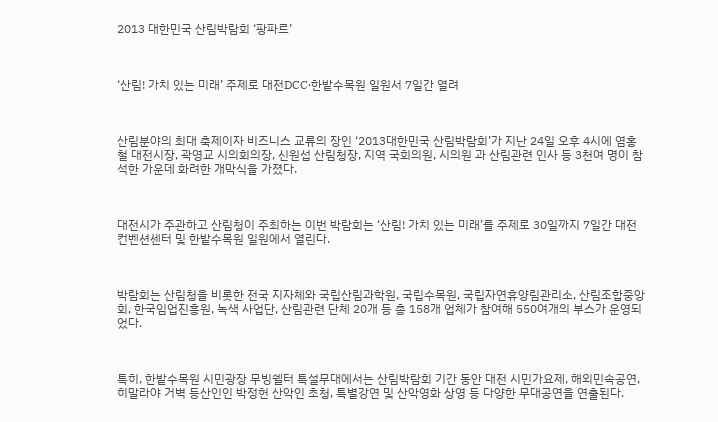2013 대한민국 산림박람회 ‘팡파르’



‘산림! 가치 있는 미래’ 주제로 대전DCC‧한밭수목원 일원서 7일간 열려



산림분야의 최대 축제이자 비즈니스 교류의 장인 ‘2013대한민국 산림박람회’가 지난 24일 오후 4시에 염홍철 대전시장, 곽영교 시의회의장, 신원섭 산림청장, 지역 국회의원, 시의원 과 산림관련 인사 등 3천여 명이 참석한 가운데 화려한 개막식을 가졌다.



대전시가 주관하고 산림청이 주최하는 이번 박람회는 ‘산림! 가치 있는 미래’를 주제로 30일까지 7일간 대전컨벤션센터 및 한밭수목원 일원에서 열린다.



박람회는 산림청을 비롯한 전국 지자체와 국립산림과학원, 국립수목원, 국립자연휴양림관리소, 산림조합중앙회, 한국임업진흥원, 녹색 사업단, 산림관련 단체 20개 등 총 158개 업체가 참여해 550여개의 부스가 운영되었다.



특히, 한밭수목원 시민광장 무빙쉘터 특설무대에서는 산림박람회 기간 동안 대전 시민가요제, 해외민속공연, 히말라야 거벽 등산인인 박정헌 산악인 초청, 특별강연 및 산악영화 상영 등 다양한 무대공연을 연출된다.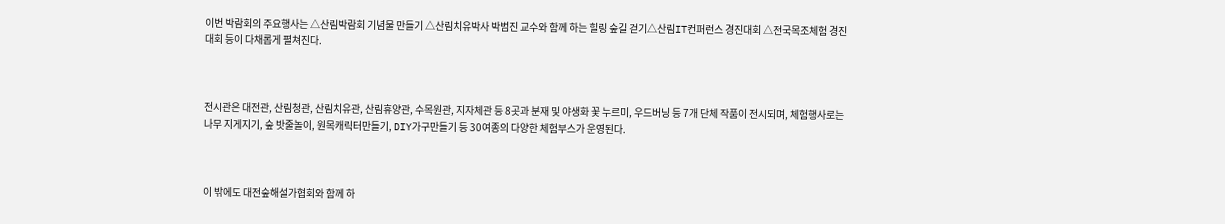이번 박람회의 주요행사는 △산림박람회 기념물 만들기 △산림치유박사 박범진 교수와 함께 하는 힐링 숲길 걷기△산림IT컨퍼런스 경진대회 △전국목조체험 경진 대회 등이 다채롭게 펼쳐진다.



전시관은 대전관, 산림청관, 산림치유관, 산림휴양관, 수목원관, 지자체관 등 8곳과 분재 및 야생화 꽃 누르미, 우드버닝 등 7개 단체 작품이 전시되며, 체험행사로는 나무 지게지기, 숲 밧줄놀이, 원목캐릭터만들기, DIY가구만들기 등 30여종의 다양한 체험부스가 운영된다.



이 밖에도 대전숲해설가협회와 함께 하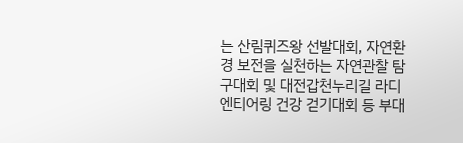는 산림퀴즈왕 선발대회, 자연환경 보전을 실천하는 자연관찰 탐구대회 및 대전갑천누리길 라디엔티어링 건강 걷기대회 등 부대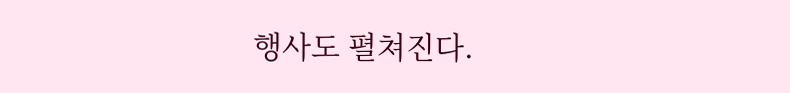행사도 펼쳐진다.